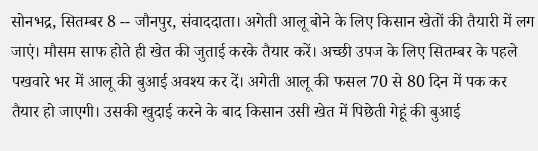सोनभद्र, सितम्बर 8 -- जौनपुर, संवाददाता। अगेती आलू बोने के लिए किसान खेतों की तैयारी में लग जाएं। मौसम साफ होते ही खेत की जुताई करके तैयार करें। अच्छी उपज के लिए सितम्बर के पहले पखवारे भर में आलू की बुआई अवश्य कर दें। अगेती आलू की फसल 70 से 80 दिन में पक कर तैयार हो जाएगी। उसकी खुदाई करने के बाद किसान उसी खेत में पिछेती गेहूं की बुआई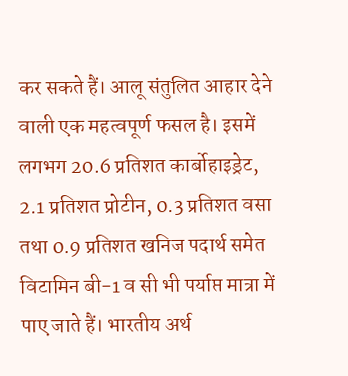कर सकते हैं। आलू संतुलित आहार देने वाली एक महत्वपूर्ण फसल है। इसमें लगभग 20.6 प्रतिशत कार्बोहाइड्रेट, 2.1 प्रतिशत प्रोटीन, 0.3 प्रतिशत वसा तथा 0.9 प्रतिशत खनिज पदार्थ समेत विटामिन बी-1 व सी भी पर्याप्त मात्रा में पाए जाते हैं। भारतीय अर्थ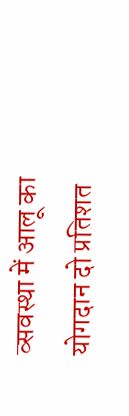व्सवस्था में आलू का योगदान दो प्रतिशत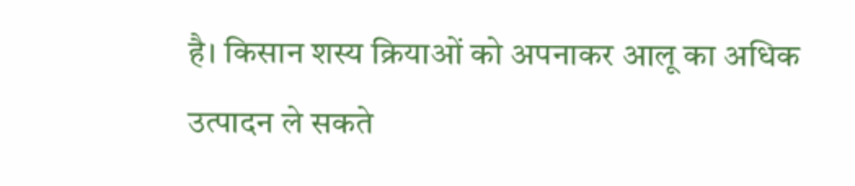है। किसान शस्य क्रियाओं को अपनाकर आलू का अधिक उत्पादन ले सकते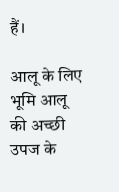हैं।

आलू के लिए भूमि आलू की अच्छी उपज के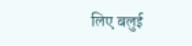लिए बलुई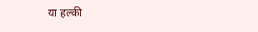या हल्की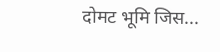दोमट भूमि जिस...